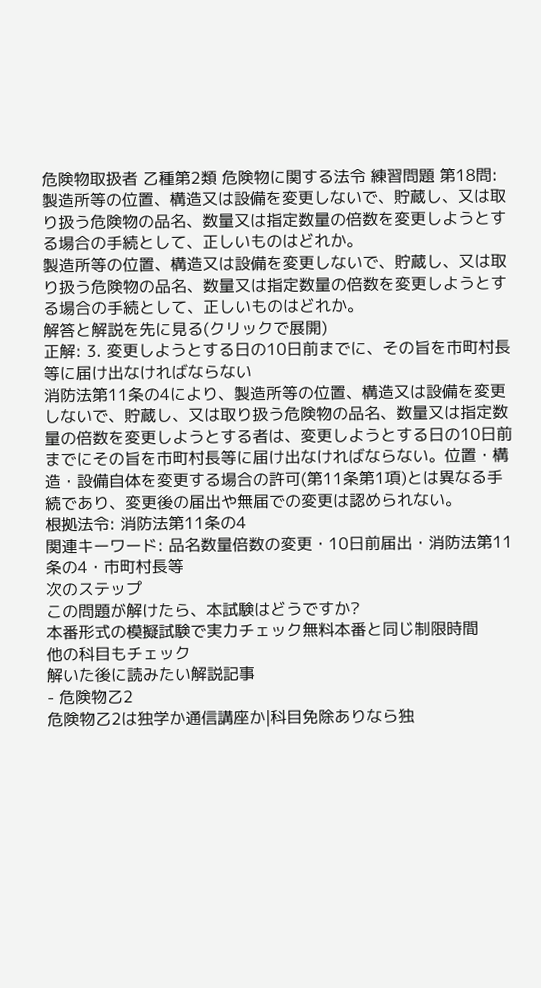危険物取扱者 乙種第2類 危険物に関する法令 練習問題 第18問: 製造所等の位置、構造又は設備を変更しないで、貯蔵し、又は取り扱う危険物の品名、数量又は指定数量の倍数を変更しようとする場合の手続として、正しいものはどれか。
製造所等の位置、構造又は設備を変更しないで、貯蔵し、又は取り扱う危険物の品名、数量又は指定数量の倍数を変更しようとする場合の手続として、正しいものはどれか。
解答と解説を先に見る(クリックで展開)
正解: 3. 変更しようとする日の10日前までに、その旨を市町村長等に届け出なければならない
消防法第11条の4により、製造所等の位置、構造又は設備を変更しないで、貯蔵し、又は取り扱う危険物の品名、数量又は指定数量の倍数を変更しようとする者は、変更しようとする日の10日前までにその旨を市町村長等に届け出なければならない。位置・構造・設備自体を変更する場合の許可(第11条第1項)とは異なる手続であり、変更後の届出や無届での変更は認められない。
根拠法令: 消防法第11条の4
関連キーワード: 品名数量倍数の変更・10日前届出・消防法第11条の4・市町村長等
次のステップ
この問題が解けたら、本試験はどうですか?
本番形式の模擬試験で実力チェック無料本番と同じ制限時間
他の科目もチェック
解いた後に読みたい解説記事
- 危険物乙2
危険物乙2は独学か通信講座か|科目免除ありなら独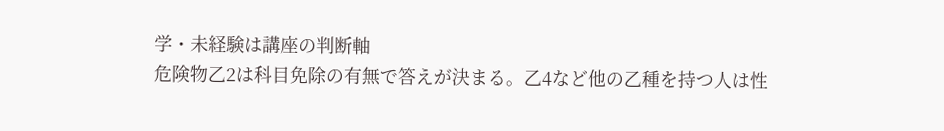学・未経験は講座の判断軸
危険物乙2は科目免除の有無で答えが決まる。乙4など他の乙種を持つ人は性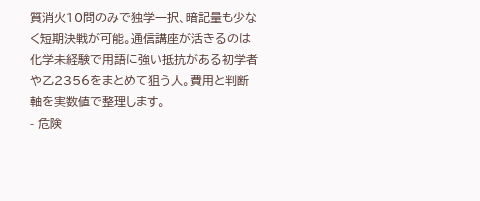質消火10問のみで独学一択、暗記量も少なく短期決戦が可能。通信講座が活きるのは化学未経験で用語に強い抵抗がある初学者や乙2356をまとめて狙う人。費用と判断軸を実数値で整理します。
- 危険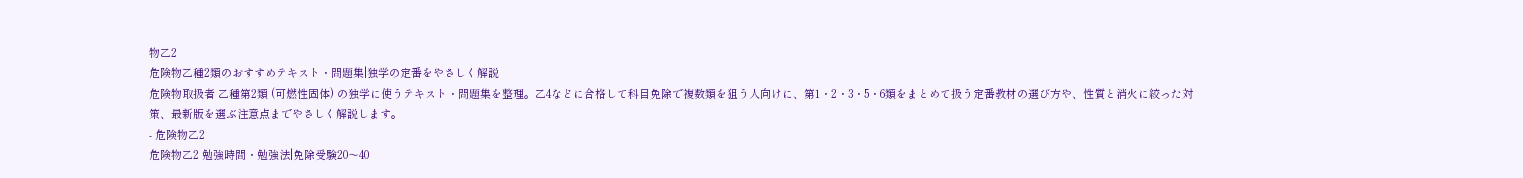物乙2
危険物乙種2類のおすすめテキスト・問題集|独学の定番をやさしく解説
危険物取扱者 乙種第2類 (可燃性固体) の独学に使うテキスト・問題集を整理。乙4などに合格して科目免除で複数類を狙う人向けに、第1・2・3・5・6類をまとめて扱う定番教材の選び方や、性質と消火に絞った対策、最新版を選ぶ注意点までやさしく解説します。
- 危険物乙2
危険物乙2 勉強時間・勉強法|免除受験20〜40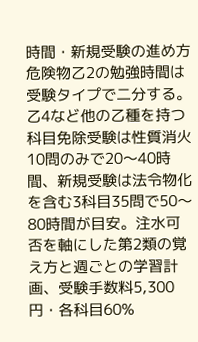時間・新規受験の進め方
危険物乙2の勉強時間は受験タイプで二分する。乙4など他の乙種を持つ科目免除受験は性質消火10問のみで20〜40時間、新規受験は法令物化を含む3科目35問で50〜80時間が目安。注水可否を軸にした第2類の覚え方と週ごとの学習計画、受験手数料5,300円・各科目60%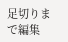足切りまで編集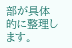部が具体的に整理します。